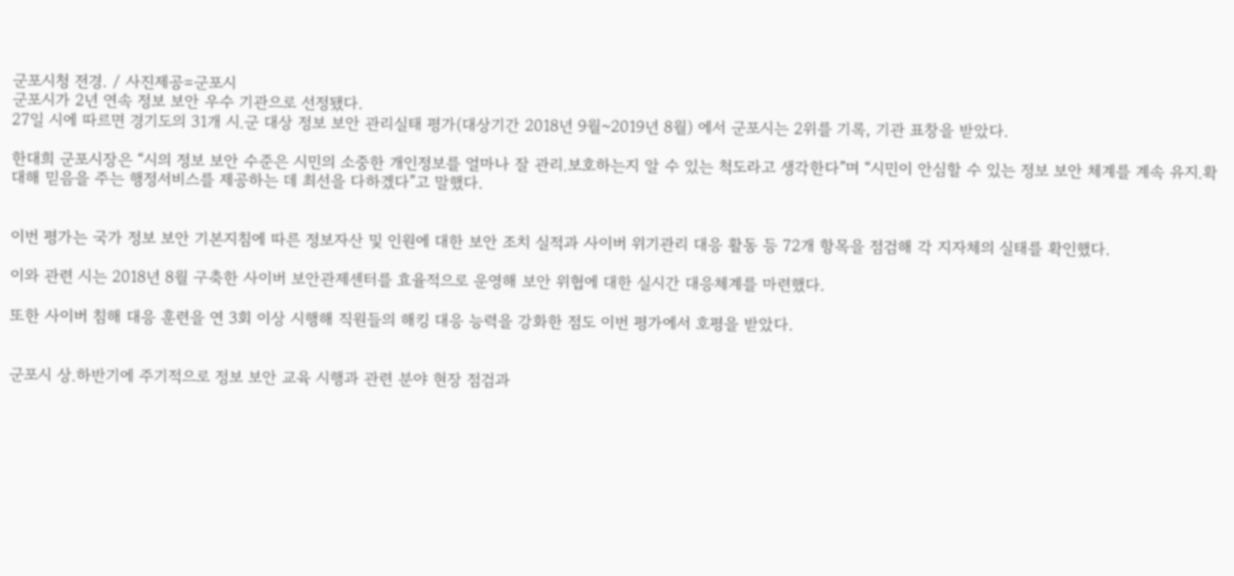군포시청 전경. / 사진제공=군포시
군포시가 2년 연속 정보 보안 우수 기관으로 선정됐다.
27일 시에 따르면 경기도의 31개 시․군 대상 정보 보안 관리실태 평가(대상기간 2018년 9월~2019년 8월) 에서 군포시는 2위를 기록, 기관 표창을 받았다.

한대희 군포시장은 “시의 정보 보안 수준은 시민의 소중한 개인정보를 얼마나 잘 관리․보호하는지 알 수 있는 척도라고 생각한다”며 “시민이 안심할 수 있는 정보 보안 체계를 계속 유지․확대해 믿음을 주는 행정서비스를 제공하는 데 최선을 다하겠다”고 말했다.


이번 평가는 국가 정보 보안 기본지침에 따른 정보자산 및 인원에 대한 보안 조치 실적과 사이버 위기관리 대응 활동 등 72개 항목을 점검해 각 지자체의 실태를 확인했다.

이와 관련 시는 2018년 8월 구축한 사이버 보안관제센터를 효율적으로 운영해 보안 위협에 대한 실시간 대응체계를 마련했다.

또한 사이버 침해 대응 훈련을 연 3회 이상 시행해 직원들의 해킹 대응 능력을 강화한 점도 이번 평가에서 호평을 받았다.


군포시 상․하반기에 주기적으로 정보 보안 교육 시행과 관련 분야 현장 점검과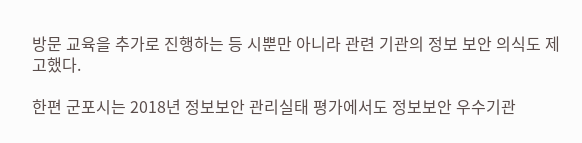방문 교육을 추가로 진행하는 등 시뿐만 아니라 관련 기관의 정보 보안 의식도 제고했다.

한편 군포시는 2018년 정보보안 관리실태 평가에서도 정보보안 우수기관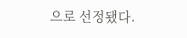으로 선정됐다.